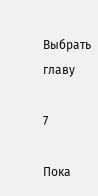Выбрать главу

7

Пока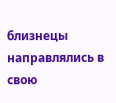близнецы направлялись в свою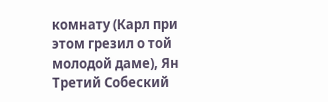комнату (Карл при этом грезил о той молодой даме), Ян Третий Собеский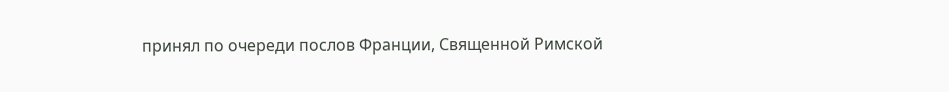принял по очереди послов Франции, Священной Римской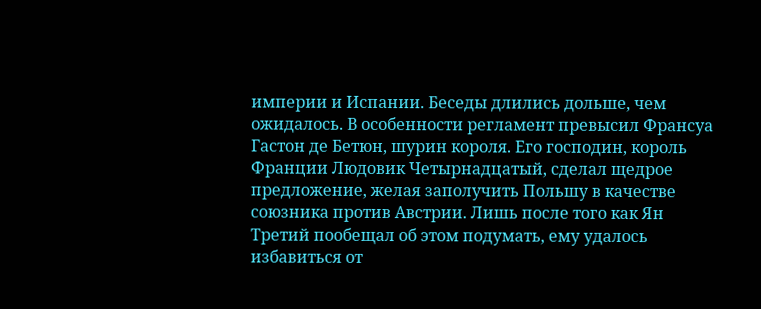империи и Испании. Беседы длились дольше, чем ожидалось. В особенности регламент превысил Франсуа Гастон де Бетюн, шурин короля. Его господин, король Франции Людовик Четырнадцатый, сделал щедрое предложение, желая заполучить Польшу в качестве союзника против Австрии. Лишь после того как Ян Третий пообещал об этом подумать, ему удалось избавиться от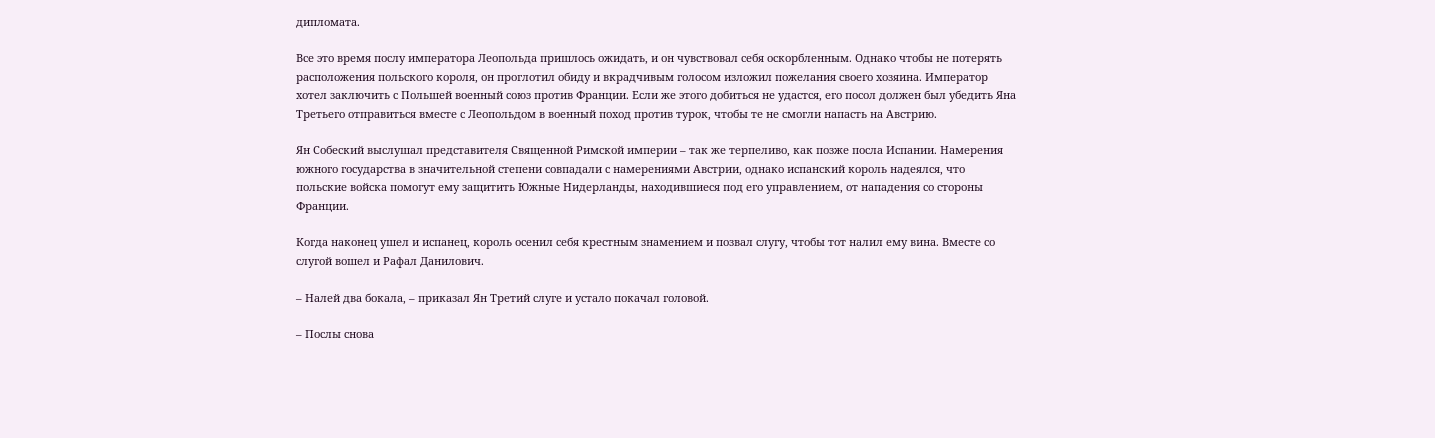дипломата.

Все это время послу императора Леопольда пришлось ожидать, и он чувствовал себя оскорбленным. Однако чтобы не потерять расположения польского короля, он проглотил обиду и вкрадчивым голосом изложил пожелания своего хозяина. Император хотел заключить с Польшей военный союз против Франции. Если же этого добиться не удастся, его посол должен был убедить Яна Третьего отправиться вместе с Леопольдом в военный поход против турок, чтобы те не смогли напасть на Австрию.

Ян Собеский выслушал представителя Священной Римской империи – так же терпеливо, как позже посла Испании. Намерения южного государства в значительной степени совпадали с намерениями Австрии, однако испанский король надеялся, что польские войска помогут ему защитить Южные Нидерланды, находившиеся под его управлением, от нападения со стороны Франции.

Когда наконец ушел и испанец, король осенил себя крестным знамением и позвал слугу, чтобы тот налил ему вина. Вместе со слугой вошел и Рафал Данилович.

– Налей два бокала, – приказал Ян Третий слуге и устало покачал головой.

– Послы снова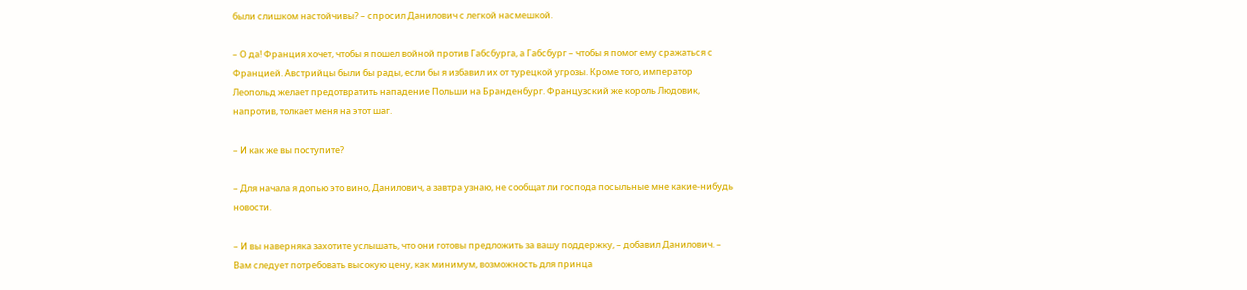были слишком настойчивы? – спросил Данилович с легкой насмешкой.

– О да! Франция хочет, чтобы я пошел войной против Габсбурга, а Габсбург – чтобы я помог ему сражаться с Францией. Австрийцы были бы рады, если бы я избавил их от турецкой угрозы. Кроме того, император Леопольд желает предотвратить нападение Польши на Бранденбург. Французский же король Людовик, напротив, толкает меня на этот шаг.

– И как же вы поступите?

– Для начала я допью это вино, Данилович, а завтра узнаю, не сообщат ли господа посыльные мне какие-нибудь новости.

– И вы наверняка захотите услышать, что они готовы предложить за вашу поддержку, – добавил Данилович. – Вам следует потребовать высокую цену, как минимум, возможность для принца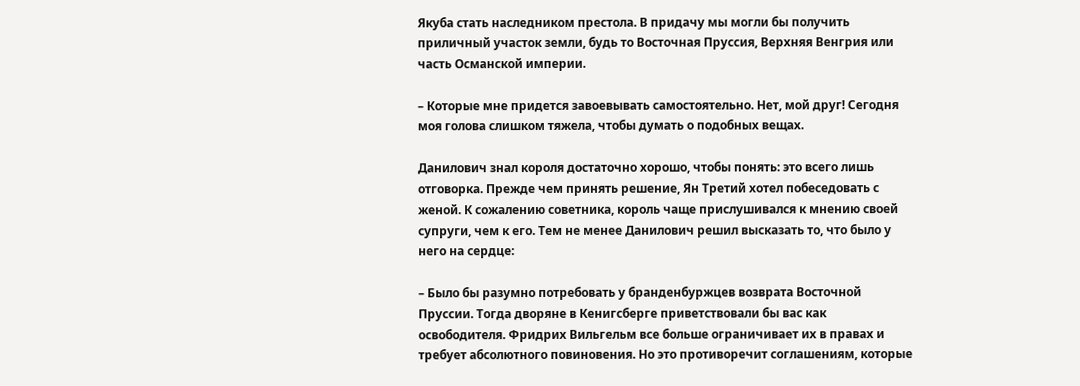Якуба стать наследником престола. В придачу мы могли бы получить приличный участок земли, будь то Восточная Пруссия, Верхняя Венгрия или часть Османской империи.

– Которые мне придется завоевывать самостоятельно. Нет, мой друг! Сегодня моя голова слишком тяжела, чтобы думать о подобных вещах.

Данилович знал короля достаточно хорошо, чтобы понять: это всего лишь отговорка. Прежде чем принять решение, Ян Третий хотел побеседовать с женой. К сожалению советника, король чаще прислушивался к мнению своей супруги, чем к его. Тем не менее Данилович решил высказать то, что было у него на сердце:

– Было бы разумно потребовать у бранденбуржцев возврата Восточной Пруссии. Тогда дворяне в Кенигсберге приветствовали бы вас как освободителя. Фридрих Вильгельм все больше ограничивает их в правах и требует абсолютного повиновения. Но это противоречит соглашениям, которые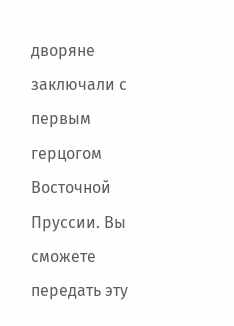дворяне заключали с первым герцогом Восточной Пруссии. Вы сможете передать эту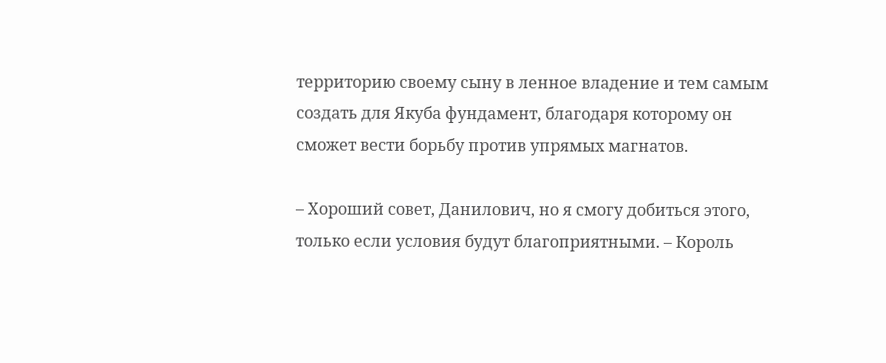территорию своему сыну в ленное владение и тем самым создать для Якуба фундамент, благодаря которому он сможет вести борьбу против упрямых магнатов.

– Хороший совет, Данилович, но я смогу добиться этого, только если условия будут благоприятными. – Король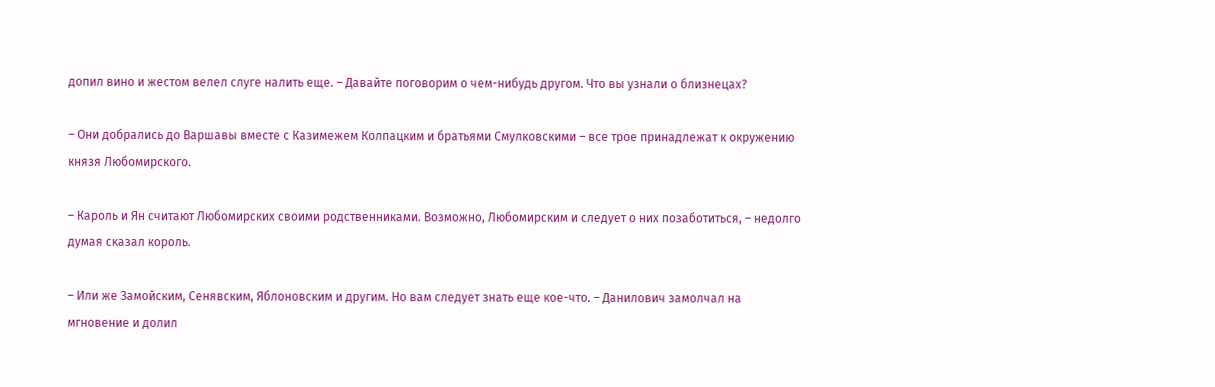допил вино и жестом велел слуге налить еще. – Давайте поговорим о чем-нибудь другом. Что вы узнали о близнецах?

– Они добрались до Варшавы вместе с Казимежем Колпацким и братьями Смулковскими – все трое принадлежат к окружению князя Любомирского.

– Кароль и Ян считают Любомирских своими родственниками. Возможно, Любомирским и следует о них позаботиться, – недолго думая сказал король.

– Или же Замойским, Сенявским, Яблоновским и другим. Но вам следует знать еще кое-что. – Данилович замолчал на мгновение и долил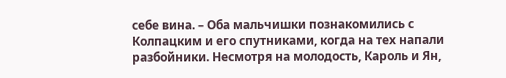себе вина. – Оба мальчишки познакомились с Колпацким и его спутниками, когда на тех напали разбойники. Несмотря на молодость, Кароль и Ян,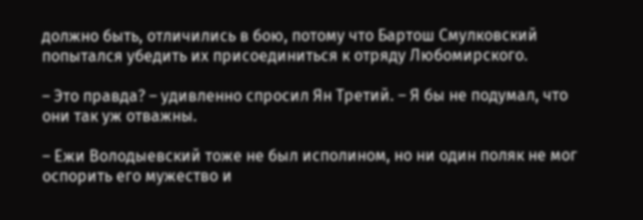должно быть, отличились в бою, потому что Бартош Смулковский попытался убедить их присоединиться к отряду Любомирского.

– Это правда? – удивленно спросил Ян Третий. – Я бы не подумал, что они так уж отважны.

– Ежи Володыевский тоже не был исполином, но ни один поляк не мог оспорить его мужество и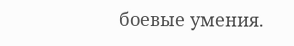боевые умения.